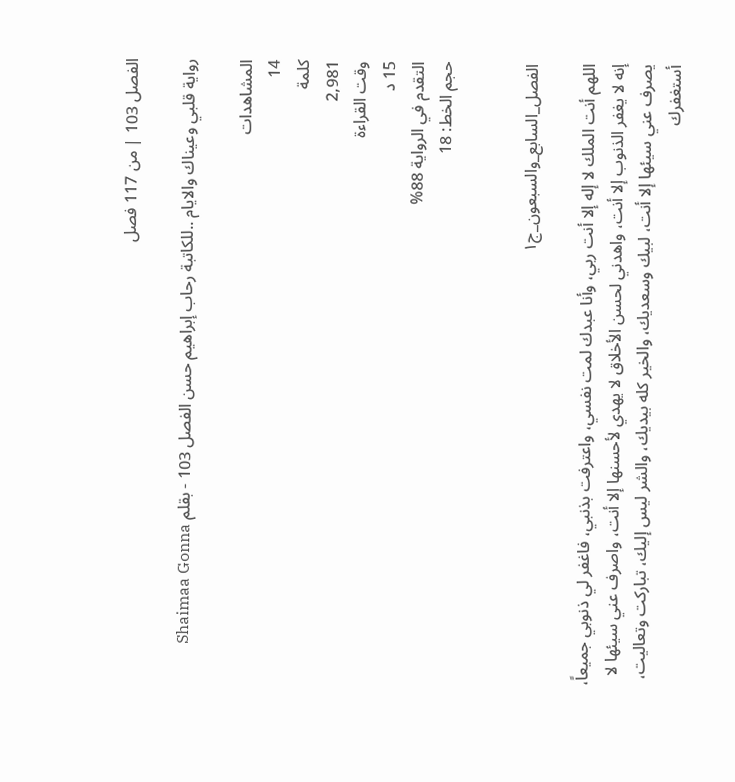الفصل 103 | من 117 فصل

رواية قلبي وعيناك والايام ..للكاتبة رحاب إبراهيم حسن الفصل 103 - بقلم Shaimaa Gonna

المشاهدات
14
كلمة
2,981
وقت القراءة
15 د
التقدم في الرواية 88%
حجم الخط: 18


الفصل_السابع_والسبعون_ج١

اللهم أنت الملك لا إله إلا أنت ربي، وأنا عبدك لمت نفسي، واعترفت بذنبي، فاغفر لي ذنوبي جميعاً، إنه لا يغفر الذنوب إلا أنت، واهدني لحسن الأخلاق لا يهدي لأحسنها إلا أنت، واصرف عني سيئها لا يصرف عني سيئها إلا أنت، لبيك وسعديك، والخير كله بيديك، والشر ليس إليك، تباركت وتعاليت، أستغفرك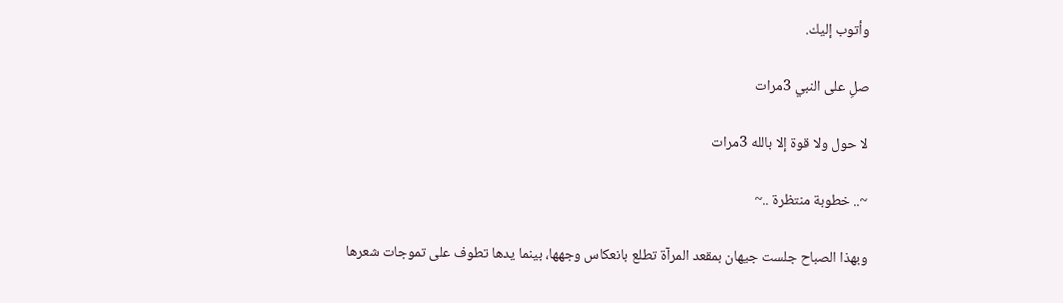وأتوب إليك.

صلِ على النبي 3مرات

لا حول ولا قوة إلا بالله 3مرات

~.. خطوبة منتظرة ..~

وبهذا الصباح جلست جيهان بمقعد المرآة تطلع بانعكاس وجهها، بينما يدها تطوف على تموجات شعرها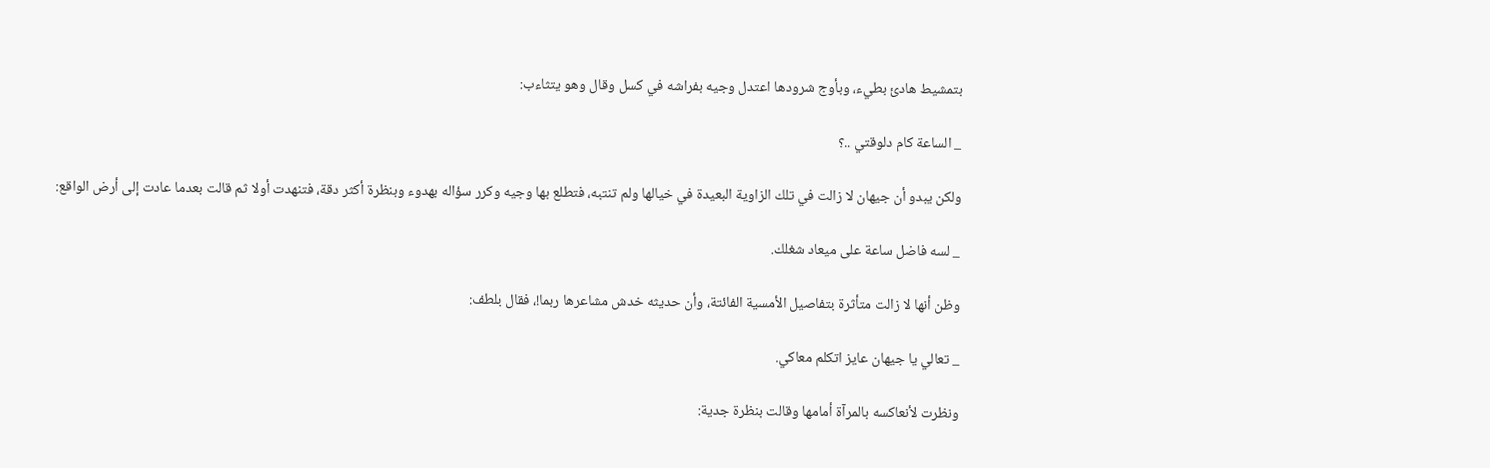بتمشيط هادئ بطيء، وبأوج شرودها اعتدل وجيه بفراشه في كسل وقال وهو يتثاءب:

_ الساعة كام دلوقتي ..؟

ولكن يبدو أن جيهان لا زالت في تلك الزاوية البعيدة في خيالها ولم تنتبه، فتطلع بها وجيه وكرر سؤاله بهدوء وبنظرة أكثر دقة، فتنهدت أولا ثم قالت بعدما عادت إلى أرض الواقع:

_ لسه فاضل ساعة على ميعاد شغلك.

وظن أنها لا زالت متأثرة بتفاصيل الأمسية الفائتة، وأن حديثه خدش مشاعرها ربما!، فقال بلطف:

_ تعالي يا جيهان عايز اتكلم معاكي.

ونظرت لأنعاكسه بالمرآة أمامها وقالت بنظرة جدية: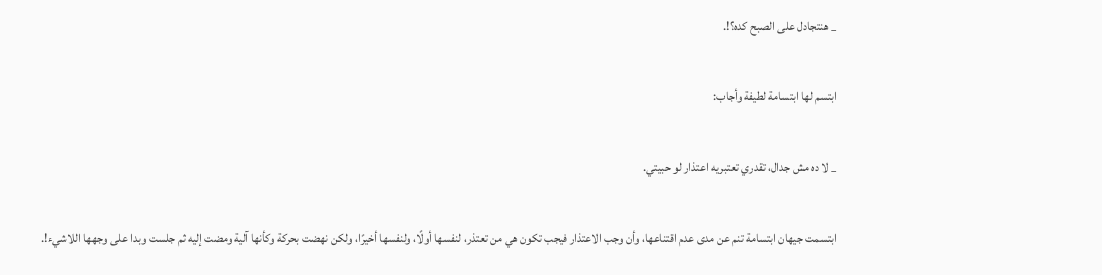_ هنتجادل على الصبح كده؟!.

ابتسم لها ابتسامة لطيفة وأجاب:

_ لا ده مش جدال، تقدري تعتبريه اعتذار لو حبيتي.

ابتسمت جيهان ابتسامة تنم عن مدى عدم اقتناعها، وأن وجب الاعتذار فيجب تكون هي من تعتذر، لنفسها أولًا، ولنفسها أخيرًا، ولكن نهضت بحركة وكأنها آلية ومضت إليه ثم جلست وبدا على وجهها اللاشيء!.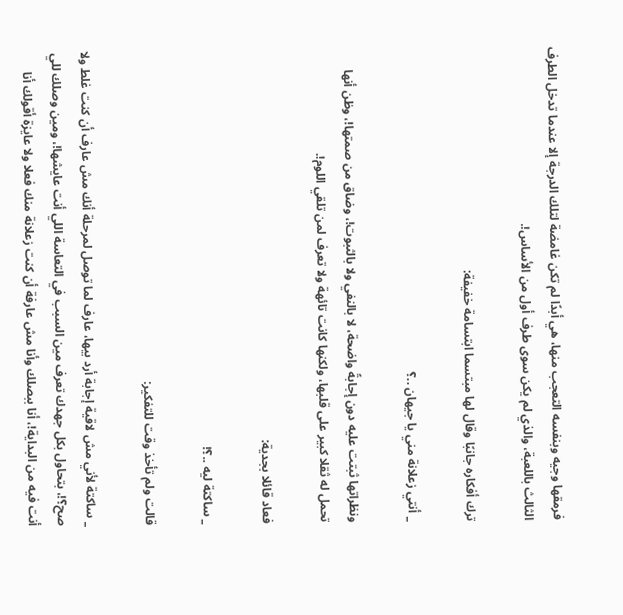فرمقها وجيه وبنفسه التعجب منها، هي أبدًا لم تكن غامضة لتلك الدرجة إلا عندما تدخل الطرف الثالث باللعبة، والذي لم يكن سوى طرف أول من الأساس!.

ترك أفكاره جانبًا وقال لها مبتسما ابتسامة خفيفة:

_ أنتي زعلانة مني يا جيهان ..؟

ونظراتها ثبتت عليه دون إجابةً واضحة، لا بالنفي ولا بالثبوت!، وضاق من صمتها!، وظن أنها تحمل له ثقلا كبير على قلبها، ولكنها كانت تائهة ولا تعرف لمن تلقي اللوم!.

فعاد قائلا بجدية:

_ ساكتة ليه ..؟!

قالت ولم تأخذ وقت للتفكير:

_ ساكتة لأني مش لاقية إجابة أرد بيها، عارف لما توصل لمرحلة أنك مش عارف أن كنت غلط ولا صح؟!، بتحاول بكل جهدك تعرف مين السبب في التعاسة اللي أنت عايشها!، ومين وصلك للي أنت فيه من البداية!، أنا ببصلك وأنا مش عارفة أن كنت زعلانة منك فعلا ولا عايزة أقولك أنا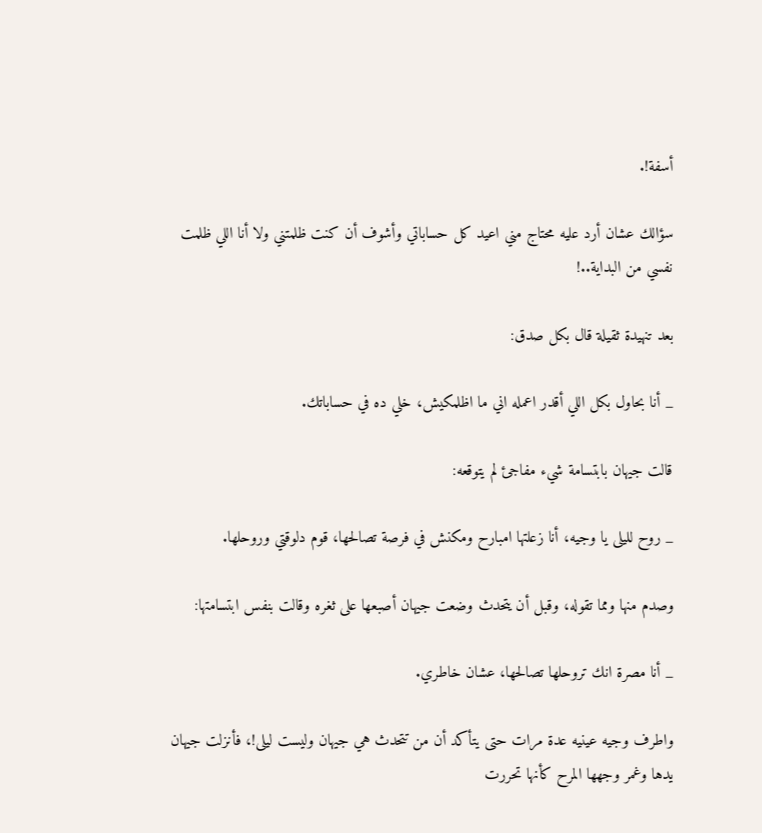أسفة!.

سؤالك عشان أرد عليه محتاج مني اعيد كل حساباتي وأشوف أن كنت ظلمتني ولا أنا اللي ظلمت نفسي من البداية..!

بعد تنهيدة ثقيلة قال بكل صدق:

_ أنا بحاول بكل اللي أقدر اعمله اني ما اظلمكيش، خلي ده في حساباتك.

قالت جيهان بابتسامة شيء مفاجئ لم يتوقعه:

_ روح لليلى يا وجيه، أنا زعلتها امبارح ومكنش في فرصة تصالحها، قوم دلوقتي وروحلها.

وصدم منها ومما تقوله، وقبل أن يتحدث وضعت جيهان أصبعها على ثغره وقالت بنفس ابتسامتها:

_ أنا مصرة انك تروحلها تصالحها، عشان خاطري.

واطرف وجيه عينيه عدة مرات حتى يتأكد أن من تتحدث هي جيهان وليست ليلى!، فأنزلت جيهان يدها وغمر وجهها المرح كأنها تحررت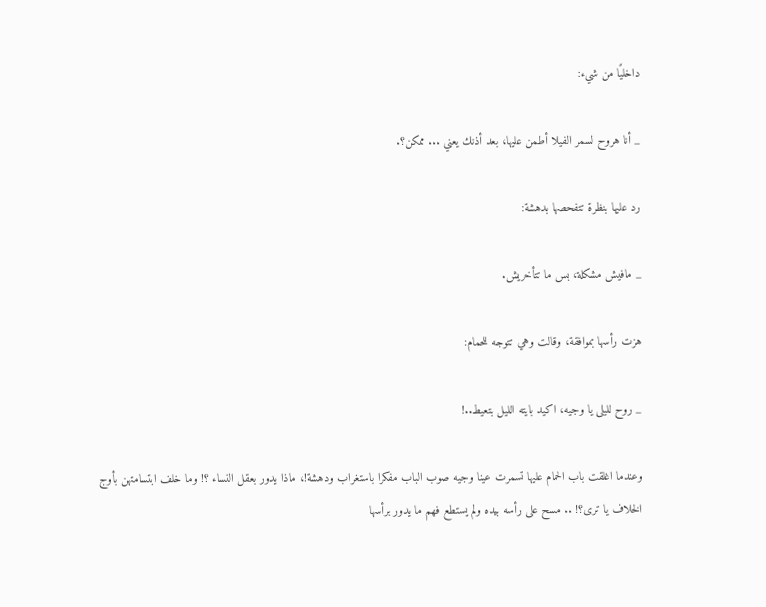داخليًا من شيء:

_ أنا هروح لسمر الفيلا أطمن عليها، بعد أذنك يعني ... ممكن؟.

رد عليها بنظرة تتفحصها بدهشة:

_ مافيش مشكلة، بس ما تتأخريش.

هزت رأسها بموافقة، وقالت وهي تتوجه للحمام:

_ روح لليلى يا وجيه، اكيد بايته الليل بتعيط..!

وعندما اغلقت باب الحمام عليها تسمرت عينا وجيه صوب الباب مفكرا باستغراب ودهشة!، ماذا يدور بعقل النساء ؟! وما خلف ابتسامتهن بأوج الخلاف يا ترى؟! .. مسح على رأسه بيده ولم يستطع فهم ما يدور برأسها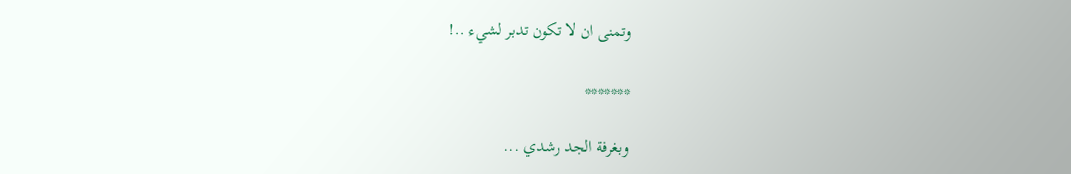وتمنى ان لا تكون تدبر لشيء ..!

*******

وبغرفة الجد رشدي ...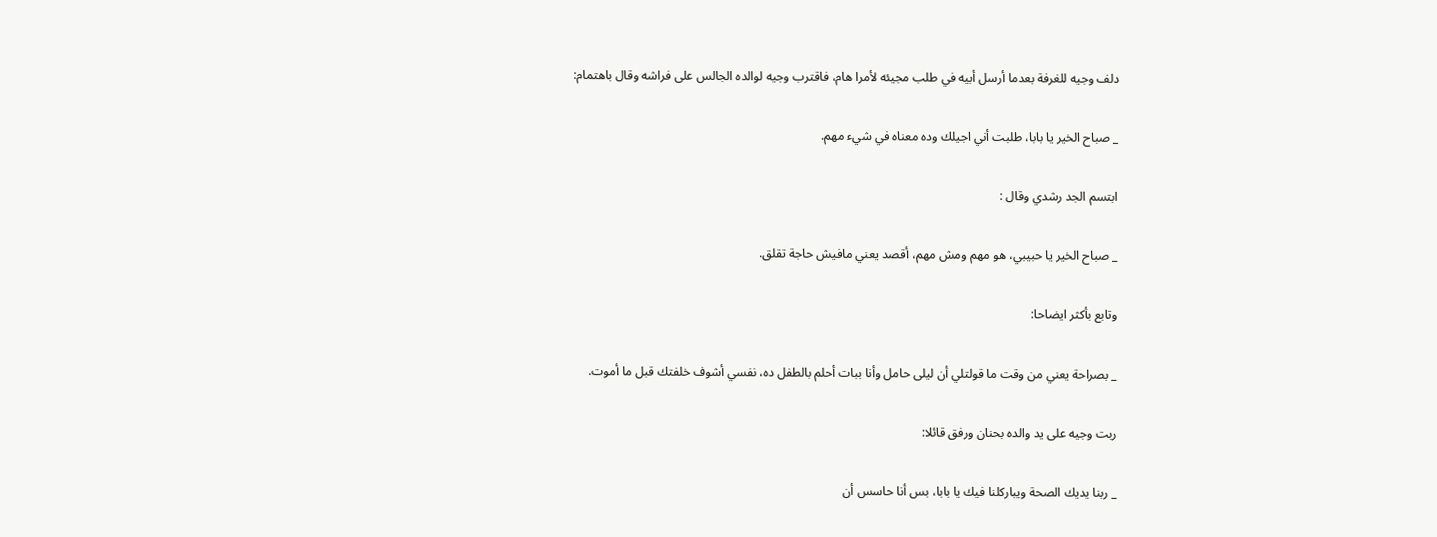دلف وجيه للغرفة بعدما أرسل أبيه في طلب مجيئه لأمرا هام، فاقترب وجيه لوالده الجالس على فراشه وقال باهتمام:

_ صباح الخير يا بابا، طلبت أني اجيلك وده معناه في شيء مهم.

ابتسم الجد رشدي وقال :

_ صباح الخير يا حبيبي، هو مهم ومش مهم، أقصد يعني مافيش حاجة تقلق.

وتابع بأكثر ايضاحا:

_ بصراحة يعني من وقت ما قولتلي أن ليلى حامل وأنا ببات أحلم بالطفل ده، نفسي أشوف خلفتك قبل ما أموت.

ربت وجيه على يد والده بحنان ورفق قائلا:

_ ربنا يديك الصحة ويباركلنا فيك يا بابا، بس أنا حاسس أن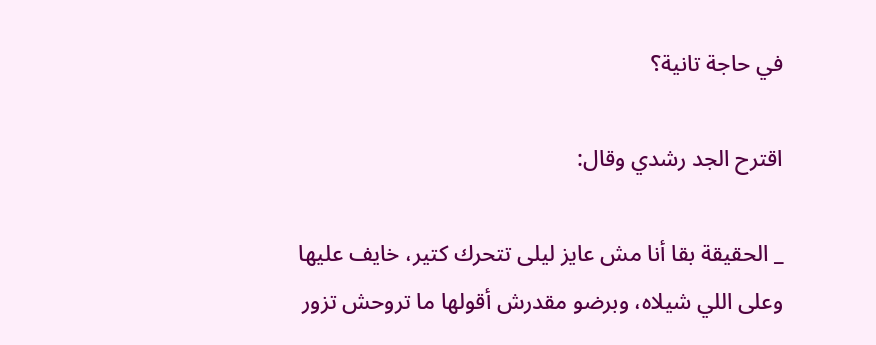في حاجة تانية؟

اقترح الجد رشدي وقال:

_ الحقيقة بقا أنا مش عايز ليلى تتحرك كتير، خايف عليها وعلى اللي شيلاه، وبرضو مقدرش أقولها ما تروحش تزور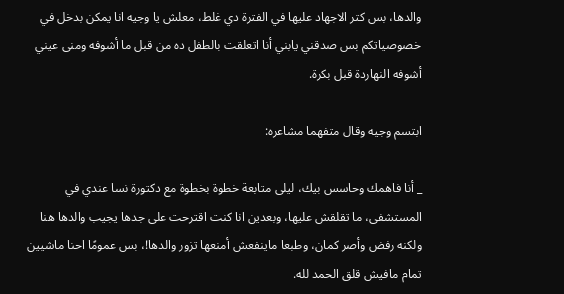والدها، بس كتر الاجهاد عليها في الفترة دي غلط، معلش يا وجيه انا يمكن بدخل في خصوصياتكم بس صدقني يابني أنا اتعلقت بالطفل ده من قبل ما أشوفه ومنى عيني أشوفه النهاردة قبل بكرة.

ابتسم وجيه وقال متفهما مشاعره:

_ أنا فاهمك وحاسس بيك، ليلى متابعة خطوة بخطوة مع دكتورة نسا عندي في المستشفى، ما تقلقش عليها، وبعدين انا كنت اقترحت على جدها يجيب والدها هنا ولكنه رفض وأصر كمان، وطبعا ماينفعش أمنعها تزور والدها!، بس عمومًا احنا ماشيين تمام مافيش قلق الحمد لله.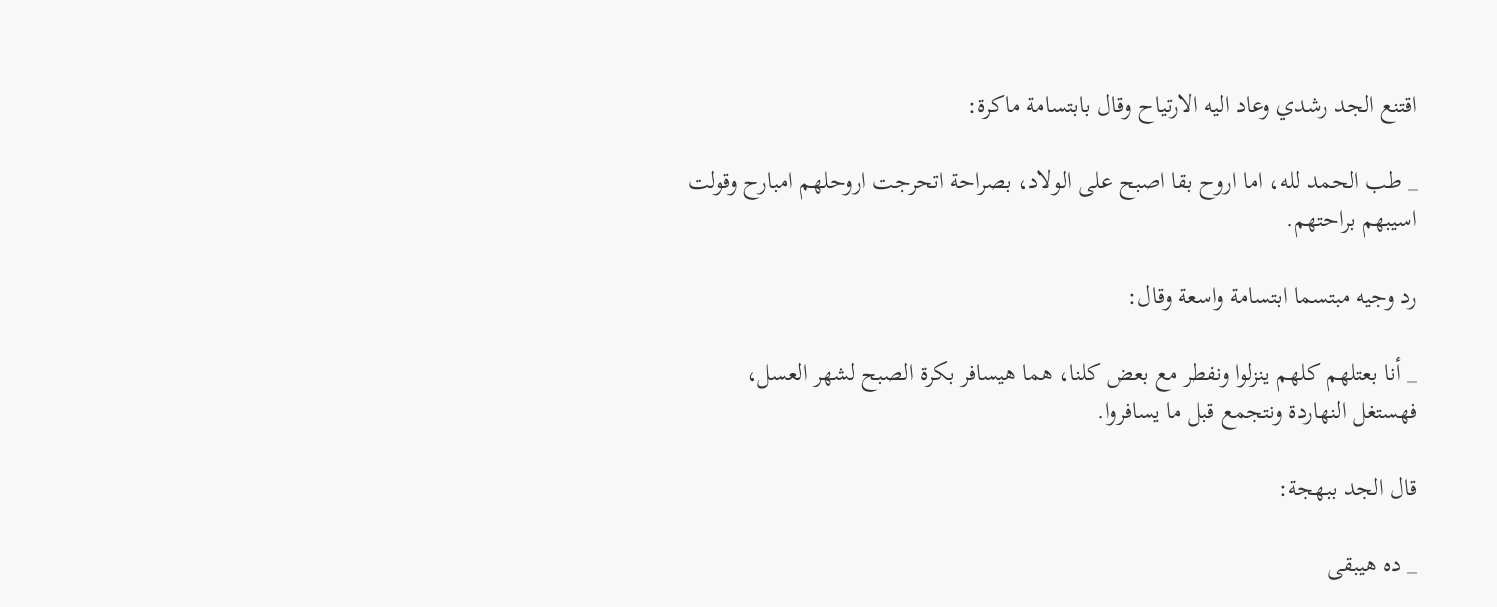اقتنع الجد رشدي وعاد اليه الارتياح وقال بابتسامة ماكرة:

_ طب الحمد لله، اما اروح بقا اصبح على الولاد، بصراحة اتحرجت اروحلهم امبارح وقولت اسيبهم براحتهم.

رد وجيه مبتسما ابتسامة واسعة وقال:

_ أنا بعتلهم كلهم ينزلوا ونفطر مع بعض كلنا، هما هيسافر بكرة الصبح لشهر العسل، فهستغل النهاردة ونتجمع قبل ما يسافروا.

قال الجد ببهجة:

_ ده هيبقى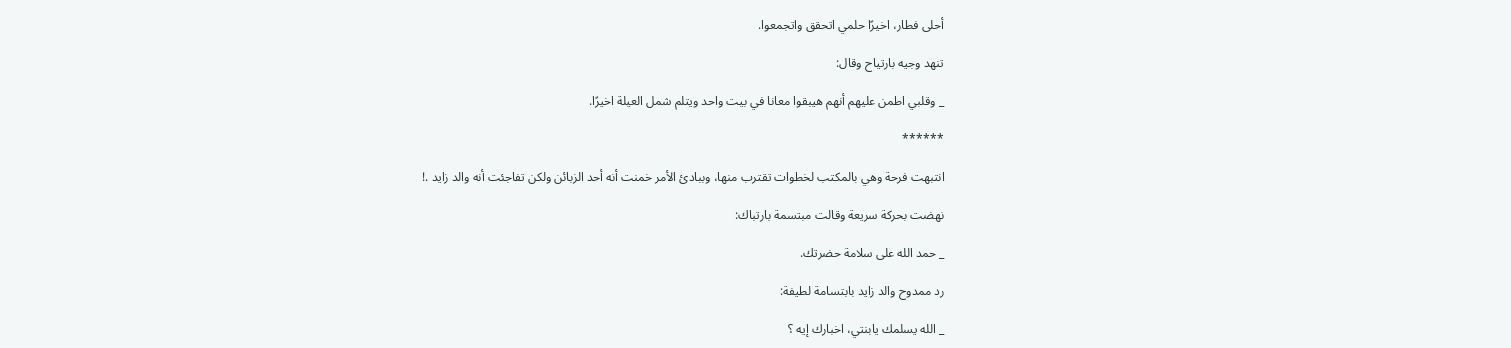أحلى فطار، اخيرًا حلمي اتحقق واتجمعوا.

تنهد وجيه بارتياح وقال:

_ وقلبي اطمن عليهم أنهم هيبقوا معانا في بيت واحد ويتلم شمل العيلة اخيرًا.

******

انتبهت فرحة وهي بالمكتب لخطوات تقترب منها، وببادئ الأمر خمنت أنه أحد الزبائن ولكن تفاجئت أنه والد زايد .!

نهضت بحركة سريعة وقالت مبتسمة بارتباك:

_ حمد الله على سلامة حضرتك.

رد ممدوح والد زايد بابتسامة لطيفة:

_ الله يسلمك يابنتي، اخبارك إيه ؟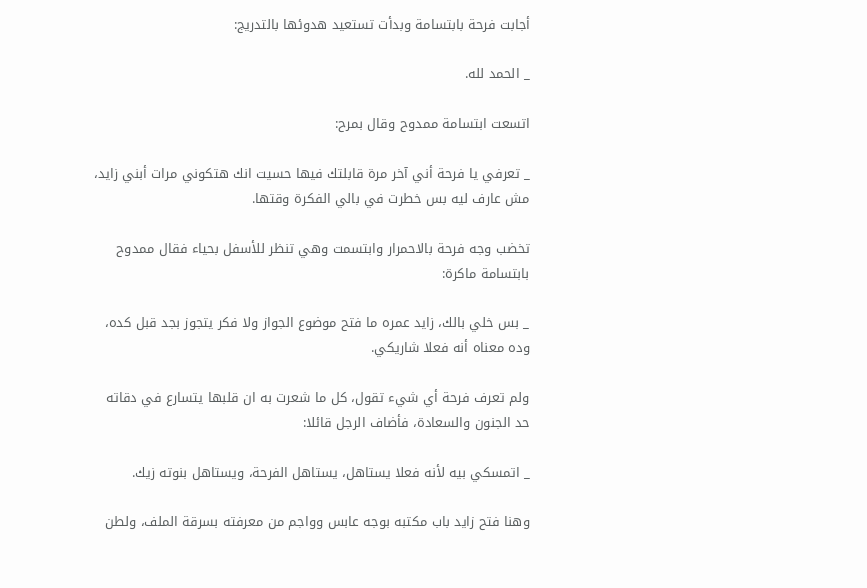أجابت فرحة بابتسامة وبدأت تستعيد هدوئها بالتدريج:

_ الحمد لله.

اتسعت ابتسامة ممدوح وقال بمرح:

_ تعرفي يا فرحة أني آخر مرة قابلتك فيها حسيت انك هتكوني مرات أبني زايد، مش عارف ليه بس خطرت في بالي الفكرة وقتها.

تخضب وجه فرحة بالاحمرار وابتسمت وهي تنظر للأسفل بحياء فقال ممدوح بابتسامة ماكرة:

_ بس خلي بالك، زايد عمره ما فتح موضوع الجواز ولا فكر يتجوز بجد قبل كده، وده معناه أنه فعلا شاريكي.

ولم تعرف فرحة أي شيء تقول، كل ما شعرت به ان قلبها يتسارع في دقاته حد الجنون والسعادة، فأضاف الرجل قائلا:

_ اتمسكي بيه لأنه فعلا يستاهل، يستاهل الفرحة، ويستاهل بنوته زيك.

وهنا فتح زايد باب مكتبه بوجه عابس وواجم من معرفته بسرقة الملف، ولطن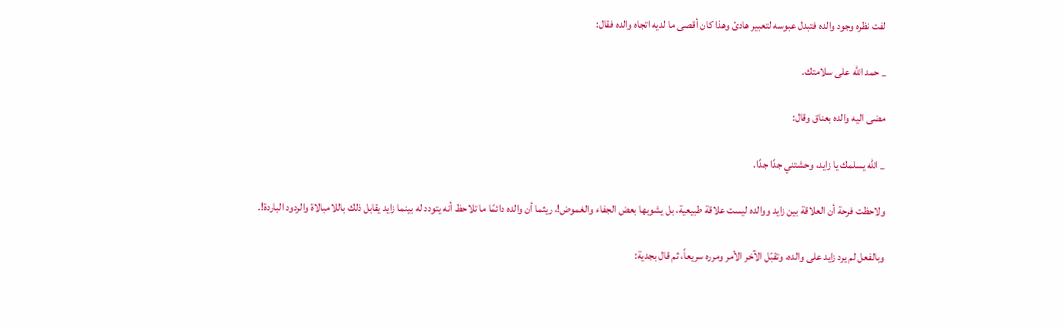لفت نظره وجود والده فتبدل عبوسه لتعبير هادئ وهذا كان أقصى ما لديه اتجاه والده فقال:

_ حمد الله على سلامتك.

مضى اليه والده بعناق وقال:

_ الله يسلمك يا زايد، وحشتني جدًا جدًا.

ولاحظت فرحة أن العلاقة بين زايد ووالده ليست علاقة طبيعية، بل يشوبها بعض الجفاء والغموض!، ريثما أن والده دائمًا ما تلاحظ أنه يتودد له بينما زايد يقابل ذلك باللامبالاة والردود الباردة!.

وبالفعل لم يرد زايد على والده، وتقبّل الآخر الأمر ومرره سريعاً، ثم قال بجدية: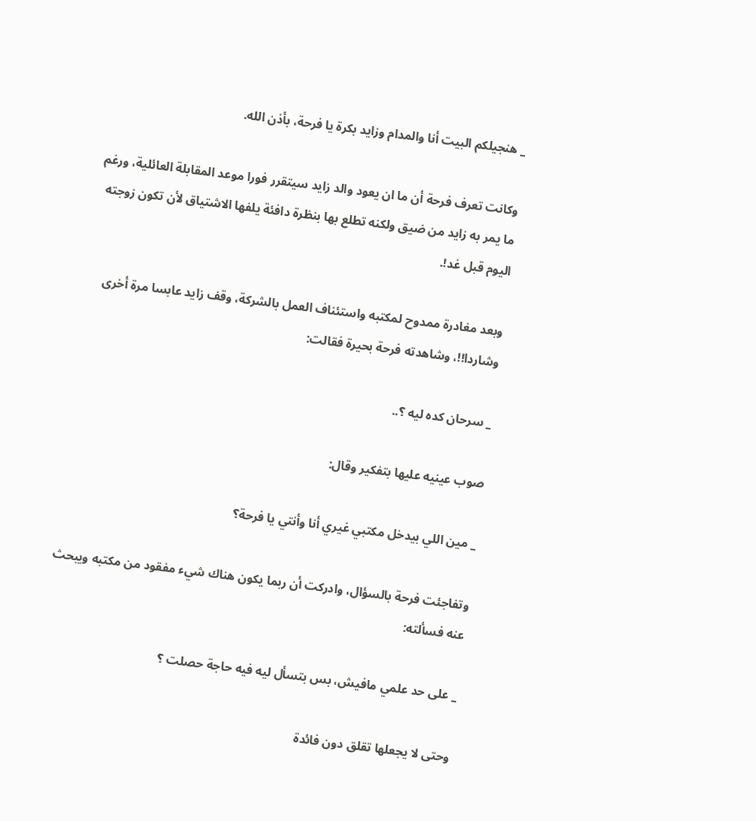_ هنجيلكم البيت أنا والمدام وزايد بكرة يا فرحة، بأذن الله.

وكانت تعرف فرحة أن ما ان يعود والد زايد سيتقرر فورا موعد المقابلة العائلية، ورغم ما يمر به زايد من ضيق ولكنه تطلع بها بنظرة دافئة يلفها الاشتياق لأن تكون زوجته اليوم قبل غد!.

وبعد مغادرة ممدوح لمكتبه واستئناف العمل بالشركة، وقف زايد عابسا مرة أخرى وشاردا!!، وشاهدته فرحة بحيرة فقالت:

_ سرحان كده ليه ؟..

صوب عينيه عليها بتفكير وقال:

_ مين اللي بيدخل مكتبي غيري أنا وأنتي يا فرحة؟

وتفاجئت فرحة بالسؤال، وادركت أن ربما يكون هناك شيء مفقود من مكتبه ويبحث عنه فسألته:

_ على حد علمي مافيش، بس بتسأل ليه فيه حاجة حصلت ؟

وحتى لا يجعلها تقلق دون فائدة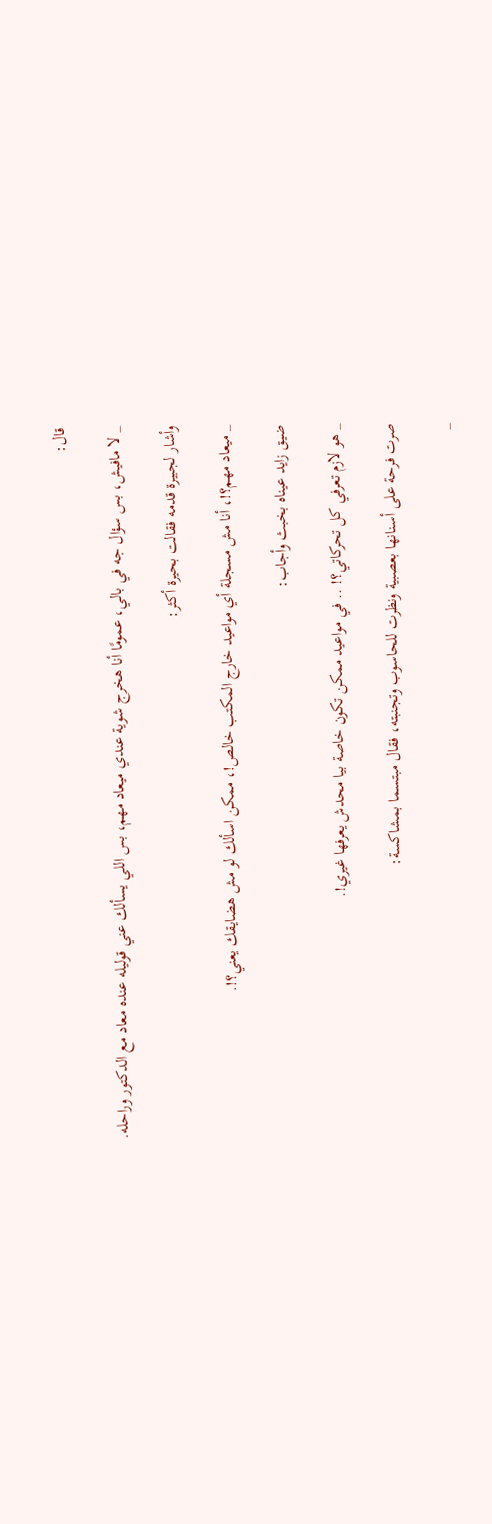قال:

_ لا مافيش، بس سؤال جه في بالي، عمومًا أنا هخرج شوية عندي ميعاد مهم، بس اللي يسألك عني قوليله عنده معاد مع الدكتور وراحله.

وأشار لجبيرة قدمه فقالت بحيرة أكثر:

_ ميعاد مهم؟!، أنا مش مسجلة أي مواعيد خارج المكتب خالص!، ممكن اسألك لو مش هضايقك يعني؟!.

ضيق زايد عيناه بخبث وأجاب:

_ هو لازم تعرفي كل تحركاتي؟! .. في مواعيد ممكن تكون خاصة بيا محدش يعرفها غيري!.

صرت فرحة على أسنانها بعصبية ونظرت للحاسوب وتجنبته، فقال مبتسما بمشاكسة:

_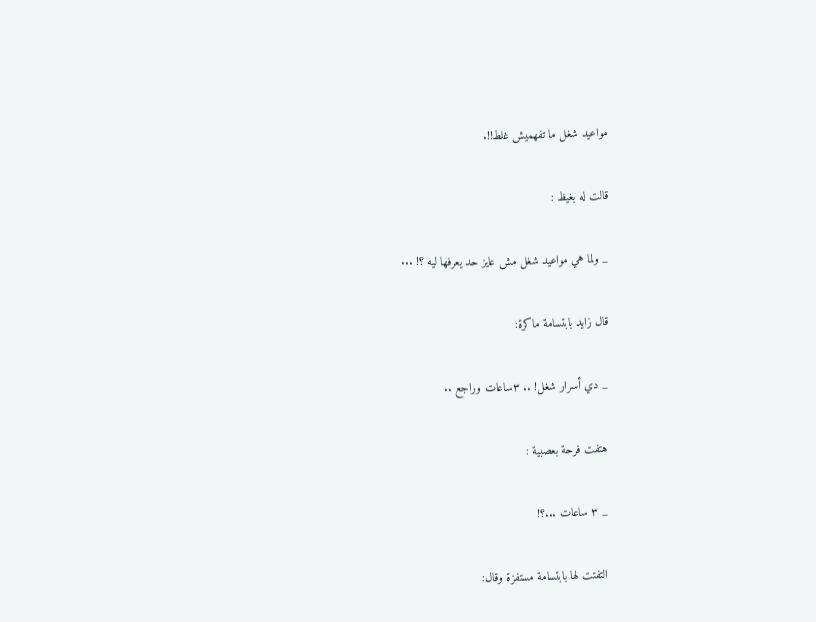مواعيد شغل ما تفهميش غلط!!.

قالت له بغيظ :

_ ولما هي مواعيد شغل مش عايز حد يعرفها ليه ؟! ...

قال زايد بابتسامة ماكرة:

_ دي أسرار شغل! .. ٣ساعات وراجع ..

هتفت فرحة بعصبية :

_ ٣ ساعات ...؟!

التفتت لها بابتسامة مستفزة وقال: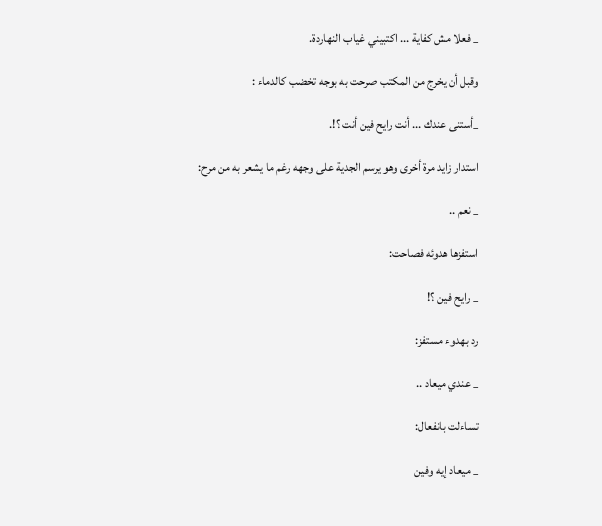_ فعلا مش كفاية ... اكتبيني غياب النهاردة.

وقبل أن يخرج من المكتب صرحت به بوجه تخضب كالدماء :

_أستنى عندك ... أنت رايح فين أنت ؟!.

استدار زايد مرة أخرى وهو يرسم الجدية على وجهه رغم ما يشعر به من مرح:

_ نعم ..

استفزها هدوئه فصاحت:

_ رايح فين ؟!

رد بهدوء مستفز:

_ عندي ميعاد ..

تساءلت بانفعال:

_ ميعاد إيه وفين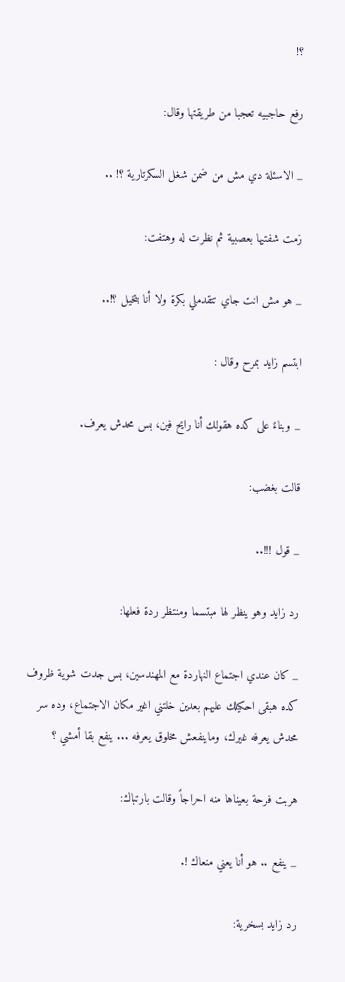؟!

رفع حاجبيه تعجبا من طريقتها وقال:

_ الاسئلة دي مش من ضمن شغل السكرتارية ؟! ..

زمت شفتيها بعصبية ثم نظرت له وهتفت:

_ هو مش انت جاي تتقدملي بكرة ولا أنا بتخيل ؟!..

ابتسم زايد بمرح وقال :

_ وبناءً على كده هقولك أنا رايح فين، بس محدش يعرف.

قالت بغضب:

_ قول !!!..

رد زايد وهو ينظر لها مبتسما ومنتظر ردة فعلها:

_ كان عندي اجتماع النهاردة مع المهندسين، بس جدت شوية ظروف كده هبقى احكيلك عليهم بعدين خلتني اغير مكان الاجتماع، وده سر محدش يعرفه غيرك، وماينفعش مخلوق يعرفه ... ينفع بقا أمشي ؟

هربت فرحة بعيناها منه احراجاً وقالت بارتباك:

_ ينفع .. هو أنا يعني منعاك !.

رد زايد بسخرية: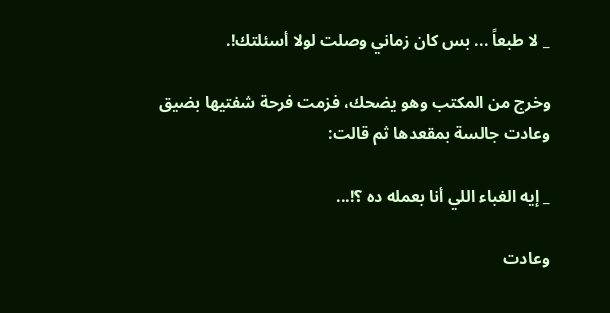_ لا طبعاً ... بس كان زماني وصلت لولا أسئلتك!.

وخرج من المكتب وهو يضحك، فزمت فرحة شفتيها بضيق وعادت جالسة بمقعدها ثم قالت:

_ إيه الغباء اللي أنا بعمله ده ؟!...

وعادت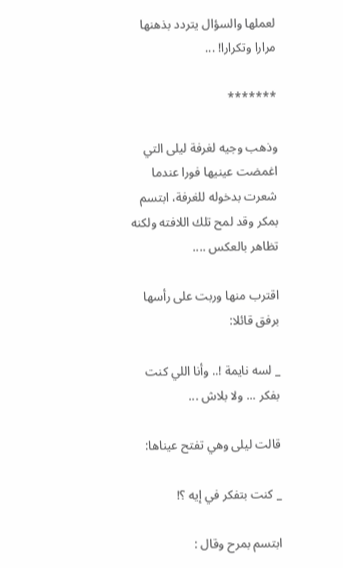لعملها والسؤال يتردد بذهنها مرارا وتكرارا! ...

*******

وذهب وجيه لغرفة ليلى التي اغمضت عينيها فورا عندما شعرت بدخوله للغرفة، ابتسم بمكر وقد لمح تلك اللافته ولكنه تظاهر بالعكس ....

اقترب منها وربت على رأسها برفق قائلا:

_ لسه نايمة !.. وأنا اللي كنت بفكر ... ولا بلاش ...

قالت ليلى وهي تفتح عيناها:

_ كنت بتفكر في إيه ؟!

ابتسم بمرح وقال :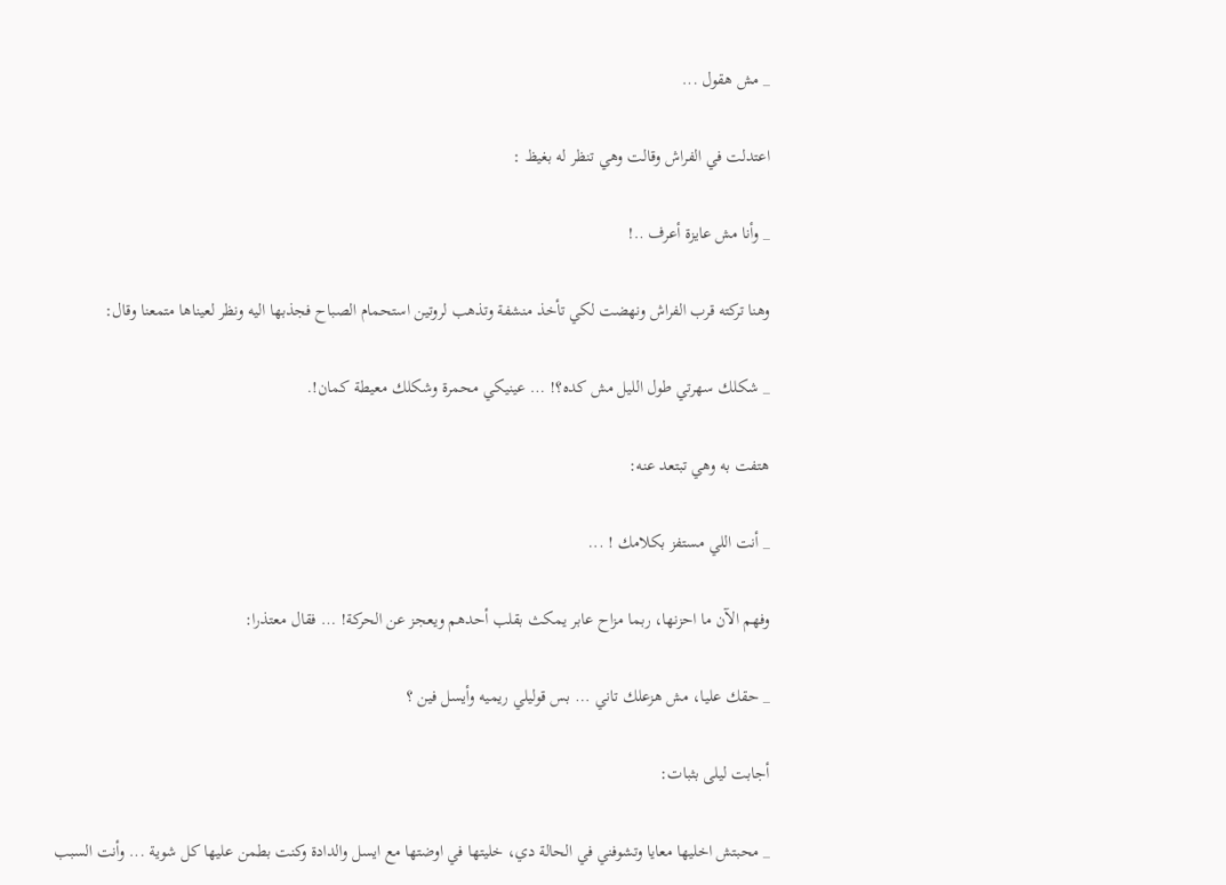_ مش هقول ...

اعتدلت في الفراش وقالت وهي تنظر له بغيظ :

_ وأنا مش عايزة أعرف ..!

وهنا تركته قرب الفراش ونهضت لكي تأخذ منشفة وتذهب لروتين استحمام الصباح فجذبها اليه ونظر لعيناها متمعنا وقال:

_ شكلك سهرتي طول الليل مش كده؟! ... عينيكي محمرة وشكلك معيطة كمان!.

هتفت به وهي تبتعد عنه:

_ أنت اللي مستفز بكلامك ! ...

وفهم الآن ما احزنها، ربما مزاح عابر يمكث بقلب أحدهم ويعجز عن الحركة! ... فقال معتذرا:

_ حقك عليا، مش هزعلك تاني ... بس قوليلي ريميه وأيسل فين ؟

أجابت ليلى بثبات:

_ محبتش اخليها معايا وتشوفني في الحالة دي، خليتها في اوضتها مع ايسل والدادة وكنت بطمن عليها كل شوية ... وأنت السبب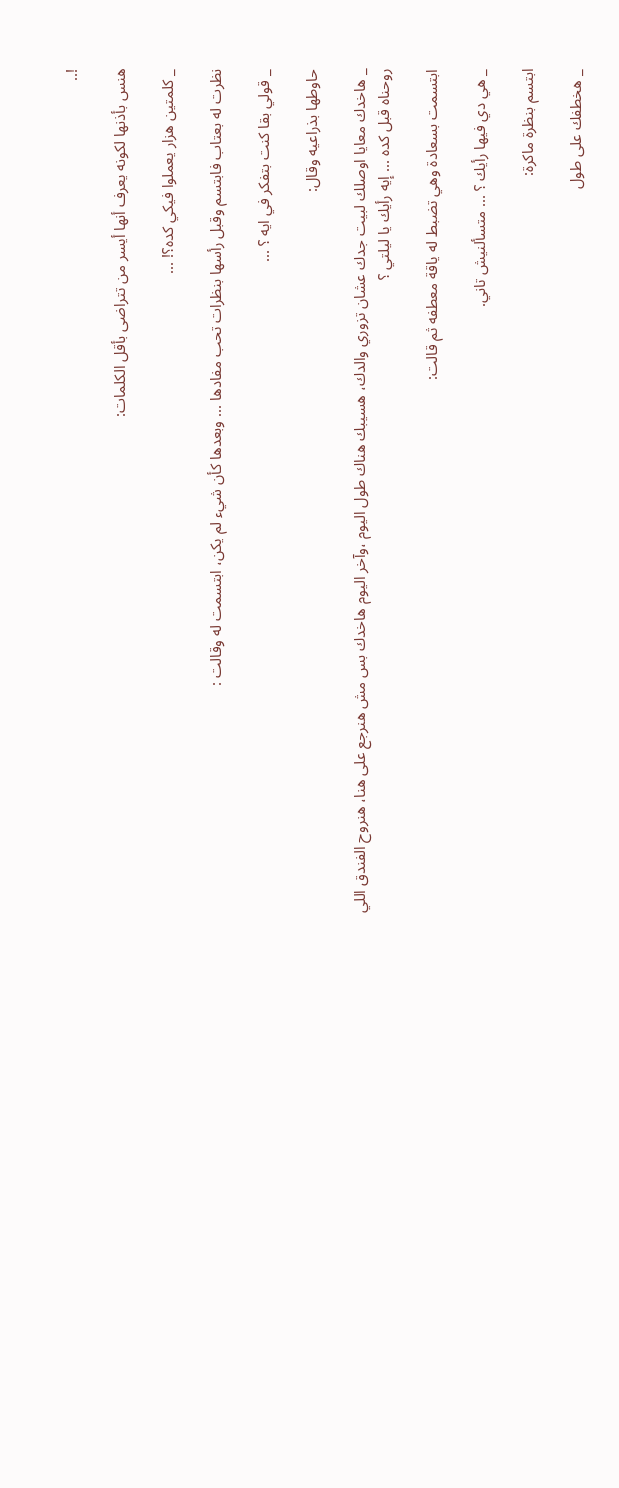!..

هنس بأذنها لكونه يعرف أنها أيسر من تتراضى بأقل الكلمات:

_ كلمتين هزار يعملوا فيكي كده؟! ...

نظرت له بعتاب فابتسم وقبل رأسها بنظرات تحب مفادها ... وبعدها كأن شيء لم يكن، ابتسمت له وقالت :

_ قولي بقا كنت بتفكر في ايه ؟ ...

حاوطها بذراعيه وقال:

_ هاخدك معايا اوصلك لبيت جدك عشان تزوري والدك، هسيبك هناك طول اليوم ،وآخر اليوم هاخدك بس مش هنرجع على هنا، هنروح الفندق اللي روحناه قبل كده ... إيه رأيك يا ليلتي ؟

ابتسمت بسعادة وهي تضبط له ياقة معطفه ثم قالت:

_ هي دي فيها رأيك ؟ ... متسألنيش تاني.

ابتسم بنظرة ماكرة:

_ هخطفك على طول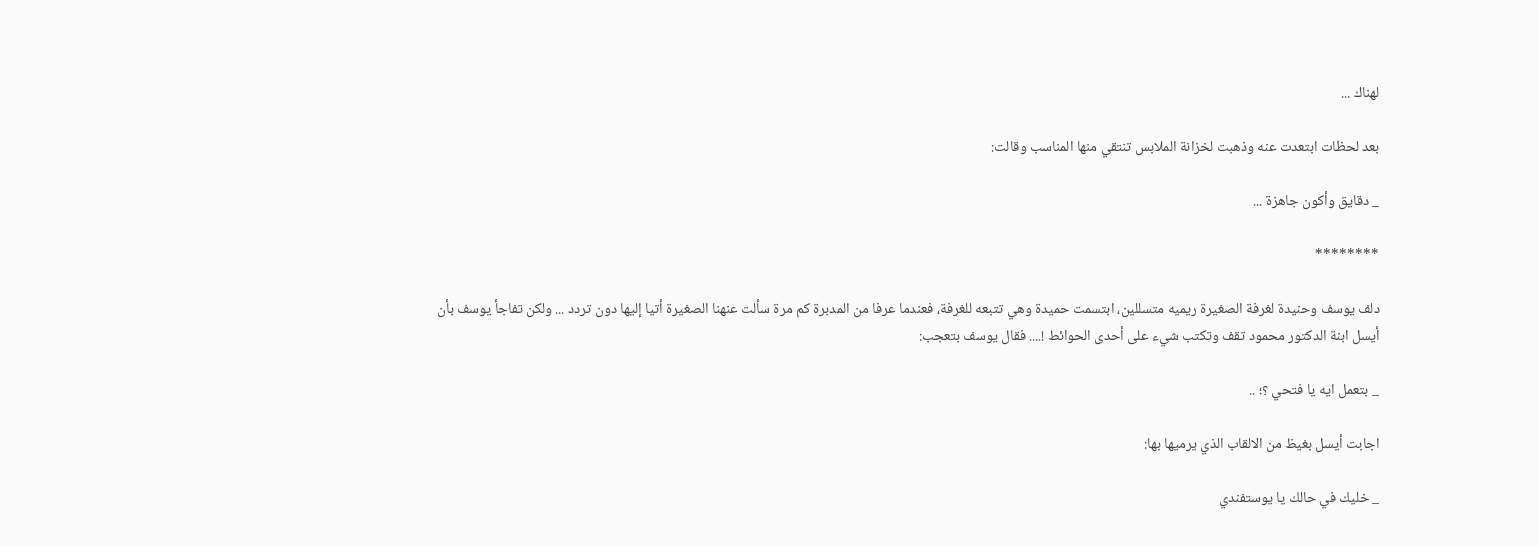لهناك ...

بعد لحظات ابتعدت عنه وذهبت لخزانة الملابس تنتقي منها المناسب وقالت:

_ دقايق وأكون جاهزة ...

********

دلف يوسف وحنيدة لغرفة الصغيرة ريميه متسللين، ابتسمت حميدة وهي تتبعه للغرفة، فعندما عرفا من المدبرة كم مرة سألت عنهنا الصغيرة أتيا إليها دون تردد ... ولكن تفاجأ يوسف بأن أيسل ابنة الدكتور محمود تقف وتكتب شيء على أحدى الحوائط !.... فقال يوسف بتعجب:

_ بتعمل ايه يا فتحي ؟؛ ..

اجابت أيسل بغيظ من الالقاب الذي يرميها بها:

_ خليك في حالك يا يوستفندي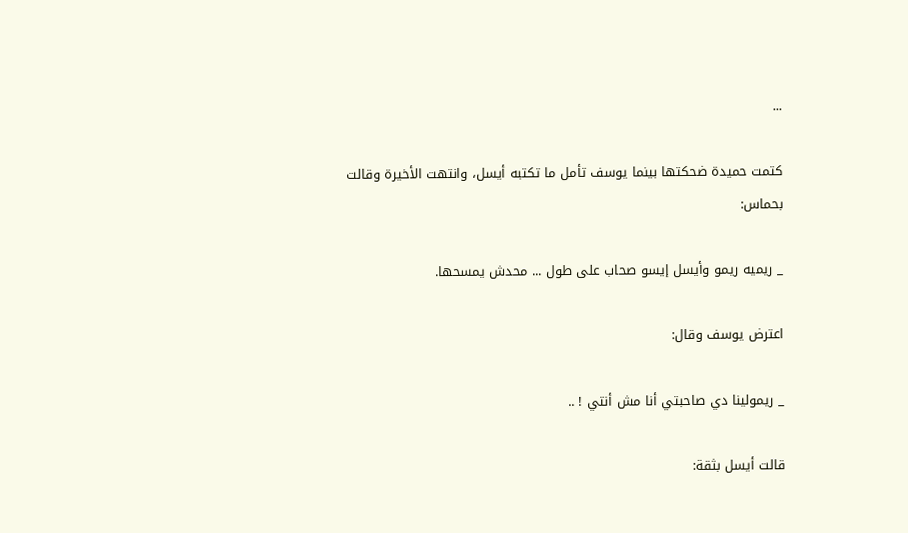...

كتمت حميدة ضحكتها بينما يوسف تأمل ما تكتبه أيسل، وانتهت الأخيرة وقالت بحماس:

_ ريميه ريمو وأيسل إيسو صحاب على طول ... محدش يمسحها.

اعترض يوسف وقال:

_ ريمولينا دي صاحبتي أنا مش أنتي ! ..

قالت أيسل بثقة: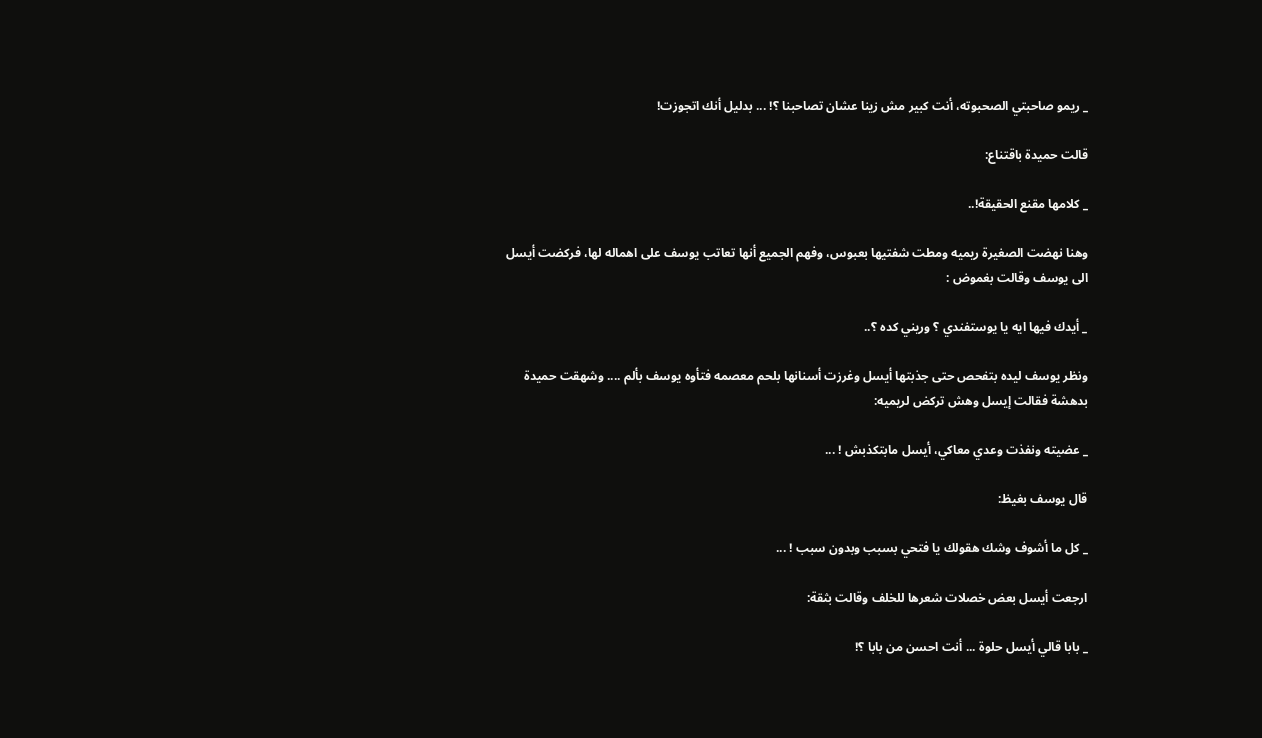_ ريمو صاحبتي الصحبوته، أنت كبير مش زينا عشان تصاحبنا ؟! ... بدليل أنك اتجوزت!

قالت حميدة باقتناع:

_ كلامها مقنع الحقيقة!..

وهنا نهضت الصغيرة ريميه ومطت شفتيها بعبوس، وفهم الجميع أنها تعاتب يوسف على اهماله لها، فركضت أيسل الى يوسف وقالت بغموض :

_ أيدك فيها ايه يا يوستفندي ؟ وريني كده ؟..

ونظر يوسف ليده بتفحص حتى جذبتها أيسل وغرزت أسنانها بلحم معصمه فتأوه يوسف بألم .... وشهقت حميدة بدهشة فقالت إيسل وهش تركض لريميه:

_ عضيته ونفذت وعدي معاكي، أيسل مابتكذبش ! ...

قال يوسف بغيظ:

_ كل ما أشوف وشك هقولك يا فتحي بسبب وبدون سبب ! ...

ارجعت أيسل بعض خصلات شعرها للخلف وقالت بثقة:

_ بابا قالي أيسل حلوة ... أنت احسن من بابا ؟!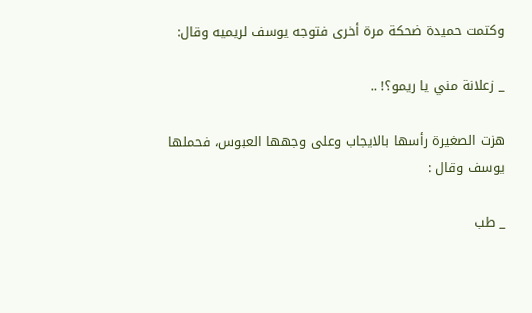وكتمت حميدة ضحكة مرة أخرى فتوجه يوسف لريميه وقال:

_ زعلانة مني يا ريمو؟! ..

هزت الصغيرة رأسها بالايجاب وعلى وجهها العبوس، فحملها يوسف وقال :

_ طب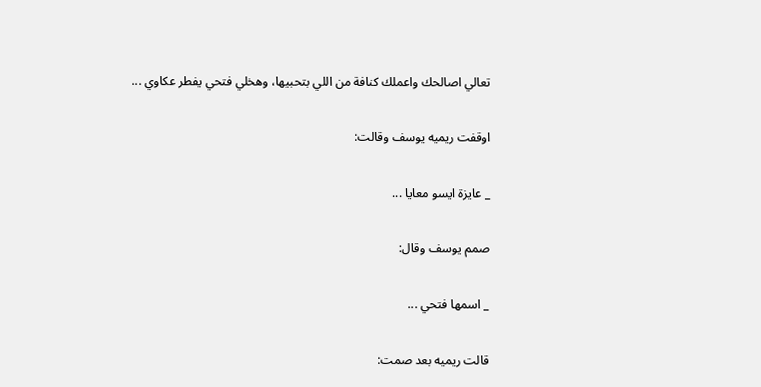تعالي اصالحك واعملك كنافة من اللي بتحبيها، وهخلي فتحي يفطر عكاوي ...

اوقفت ريميه يوسف وقالت:

_ عايزة ايسو معايا ...

صمم يوسف وقال:

_ اسمها فتحي ...

قالت ريميه بعد صمت: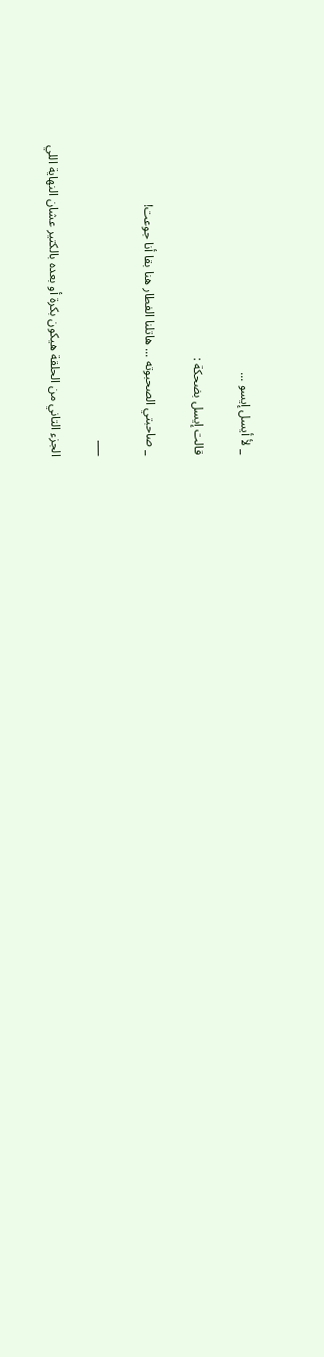_ لأ أيسل إيسو ...

قالت إيسل بضحكة :

_ صاحبتي الصحبوته ... هاتلنا الفطار هنا بقا أنا جوعت!

___

الجزء التاني من الحلقة هيكون بكرة أو بعده بالكتير عشان النهاية اللي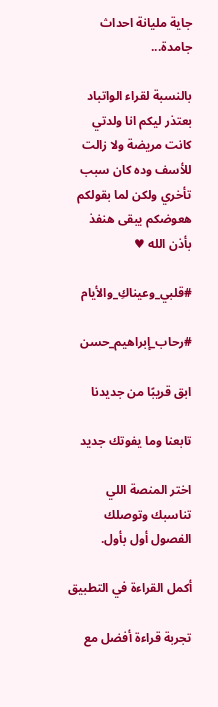جاية مليانة احداث جامدة...

بالنسبة لقراء الواتباد بعتذر ليكم انا ولدتي كانت مريضة ولا زالت للأسف وده كان سبب تأخري ولكن لما بقولكم هعوضكم يبقى هنفذ بأذن الله ♥

#قلبي_وعيناكِ_والأيام

#رحاب_إبراهيم_حسن

ابق قريبًا من جديدنا

تابعنا وما يفوتك جديد

اختر المنصة اللي تناسبك وتوصلك الفصول أول بأول.

أكمل القراءة في التطبيق

تجربة قراءة أفضل مع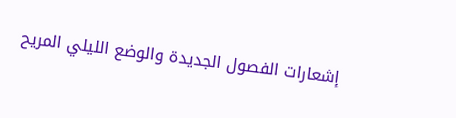إشعارات الفصول الجديدة والوضع الليلي المريح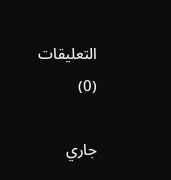التعليقات (0)

جاري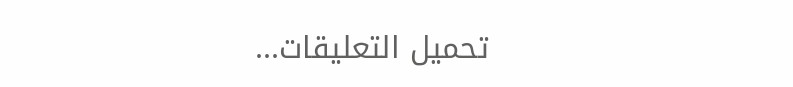تحميل التعليقات...